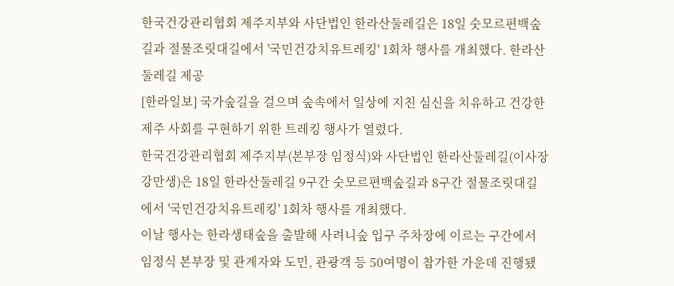한국건강관리협회 제주지부와 사단법인 한라산둘레길은 18일 숫모르편백숲길과 절물조릿대길에서 '국민건강치유트레킹' 1회차 행사를 개최했다. 한라산둘레길 제공
[한라일보] 국가숲길을 걸으며 숲속에서 일상에 지친 심신을 치유하고 건강한 제주 사회를 구현하기 위한 트레킹 행사가 열렸다.
한국건강관리협회 제주지부(본부장 임정식)와 사단법인 한라산둘레길(이사장 강만생)은 18일 한라산둘레길 9구간 숫모르편백숲길과 8구간 절물조릿대길에서 '국민건강치유트레킹' 1회차 행사를 개최했다.
이날 행사는 한라생태숲을 출발해 사려니숲 입구 주차장에 이르는 구간에서 임정식 본부장 및 관계자와 도민, 관광객 등 50여명이 참가한 가운데 진행됐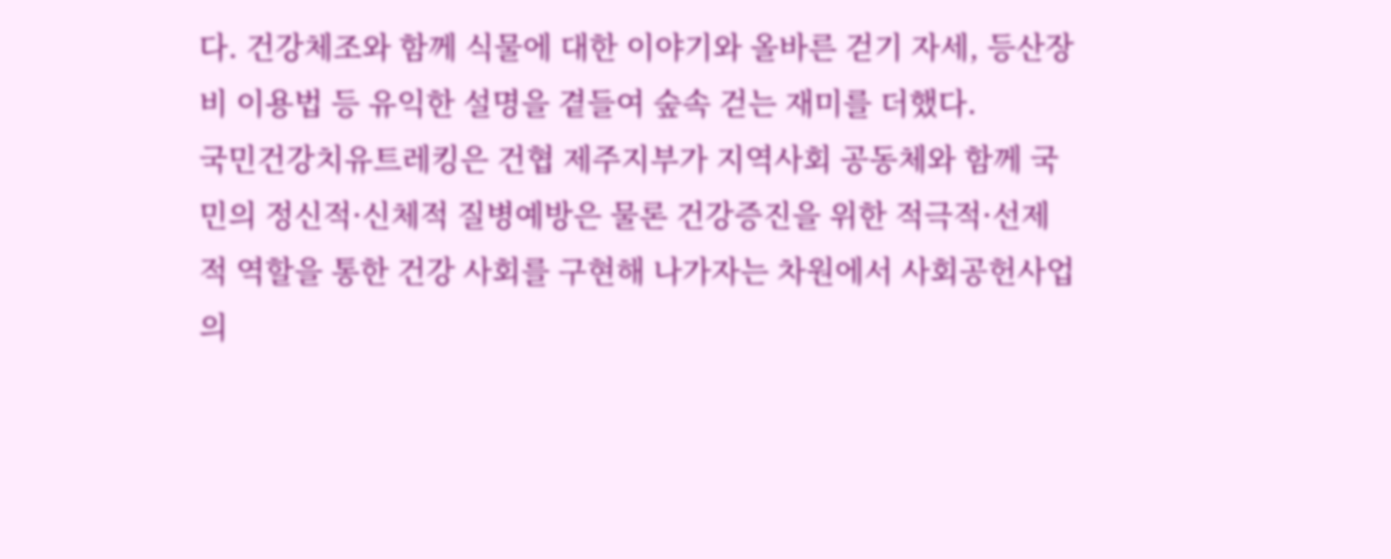다. 건강체조와 함께 식물에 대한 이야기와 올바른 걷기 자세, 등산장비 이용법 등 유익한 설명을 곁들여 숲속 걷는 재미를 더했다.
국민건강치유트레킹은 건협 제주지부가 지역사회 공동체와 함께 국민의 정신적·신체적 질병예방은 물론 건강증진을 위한 적극적·선제적 역할을 통한 건강 사회를 구현해 나가자는 차원에서 사회공헌사업의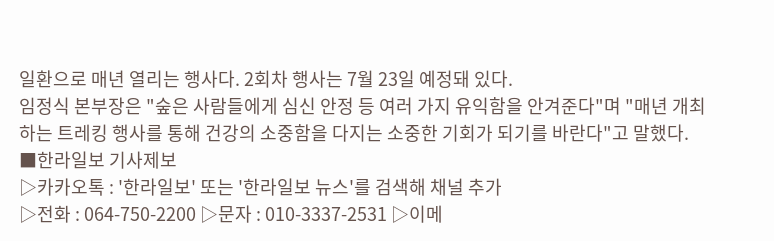일환으로 매년 열리는 행사다. 2회차 행사는 7월 23일 예정돼 있다.
임정식 본부장은 "숲은 사람들에게 심신 안정 등 여러 가지 유익함을 안겨준다"며 "매년 개최하는 트레킹 행사를 통해 건강의 소중함을 다지는 소중한 기회가 되기를 바란다"고 말했다.
■한라일보 기사제보
▷카카오톡 : '한라일보' 또는 '한라일보 뉴스'를 검색해 채널 추가
▷전화 : 064-750-2200 ▷문자 : 010-3337-2531 ▷이메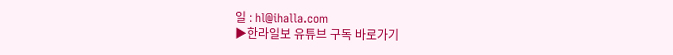일 : hl@ihalla.com
▶한라일보 유튜브 구독 바로가기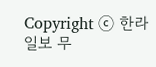Copyright ⓒ 한라일보 무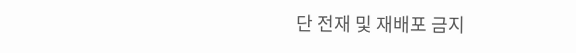단 전재 및 재배포 금지